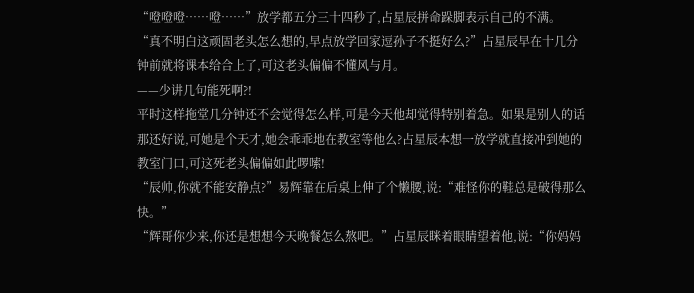“噔噔噔……噔……”放学都五分三十四秒了,占星辰拼命跺脚表示自己的不满。
“真不明白这顽固老头怎么想的,早点放学回家逗孙子不挺好么?”占星辰早在十几分钟前就将课本给合上了,可这老头偏偏不懂风与月。
——少讲几句能死啊?!
平时这样拖堂几分钟还不会觉得怎么样,可是今天他却觉得特别着急。如果是别人的话那还好说,可她是个天才,她会乖乖地在教室等他么?占星辰本想一放学就直接冲到她的教室门口,可这死老头偏偏如此啰嗦!
“辰帅,你就不能安静点?”易辉靠在后桌上伸了个懒腰,说:“难怪你的鞋总是破得那么快。”
“辉哥你少来,你还是想想今天晚餐怎么熬吧。”占星辰眯着眼睛望着他,说:“你妈妈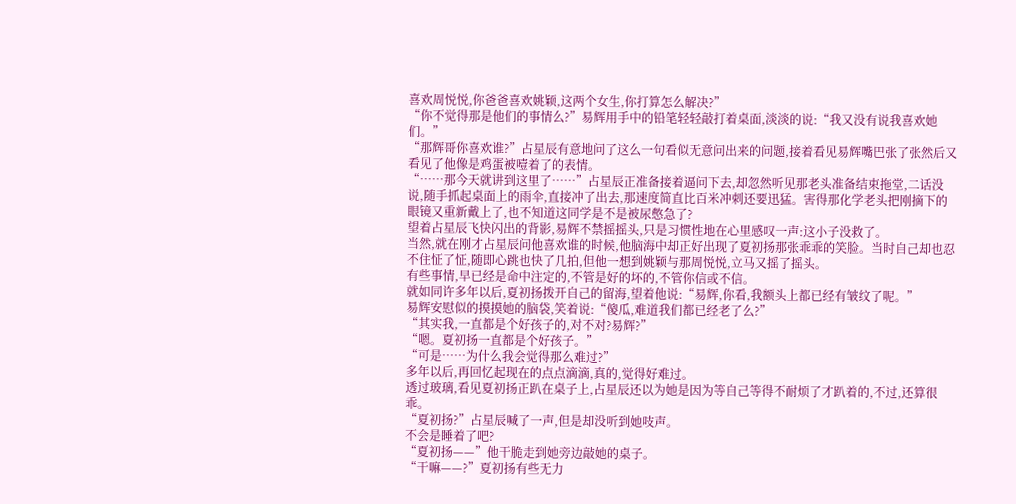喜欢周悦悦,你爸爸喜欢姚颖,这两个女生,你打算怎么解决?”
“你不觉得那是他们的事情么?”易辉用手中的铅笔轻轻敲打着桌面,淡淡的说:“我又没有说我喜欢她们。”
“那辉哥你喜欢谁?”占星辰有意地问了这么一句看似无意问出来的问题,接着看见易辉嘴巴张了张然后又看见了他像是鸡蛋被噎着了的表情。
“……那今天就讲到这里了……”占星辰正准备接着逼问下去,却忽然听见那老头准备结束拖堂,二话没说,随手抓起桌面上的雨伞,直接冲了出去,那速度简直比百米冲刺还要迅猛。害得那化学老头把刚摘下的眼镜又重新戴上了,也不知道这同学是不是被尿憋急了?
望着占星辰飞快闪出的背影,易辉不禁摇摇头,只是习惯性地在心里感叹一声:这小子没救了。
当然,就在刚才占星辰问他喜欢谁的时候,他脑海中却正好出现了夏初扬那张乖乖的笑脸。当时自己却也忍不住怔了怔,随即心跳也快了几拍,但他一想到姚颖与那周悦悦,立马又摇了摇头。
有些事情,早已经是命中注定的,不管是好的坏的,不管你信或不信。
就如同许多年以后,夏初扬拨开自己的留海,望着他说:“易辉,你看,我额头上都已经有皱纹了呢。”
易辉安慰似的摸摸她的脑袋,笑着说:“傻瓜,难道我们都已经老了么?”
“其实我,一直都是个好孩子的,对不对?易辉?”
“嗯。夏初扬一直都是个好孩子。”
“可是……为什么我会觉得那么难过?”
多年以后,再回忆起现在的点点滴滴,真的,觉得好难过。
透过玻璃,看见夏初扬正趴在桌子上,占星辰还以为她是因为等自己等得不耐烦了才趴着的,不过,还算很乖。
“夏初扬?”占星辰喊了一声,但是却没听到她吱声。
不会是睡着了吧?
“夏初扬——”他干脆走到她旁边敲她的桌子。
“干嘛——?”夏初扬有些无力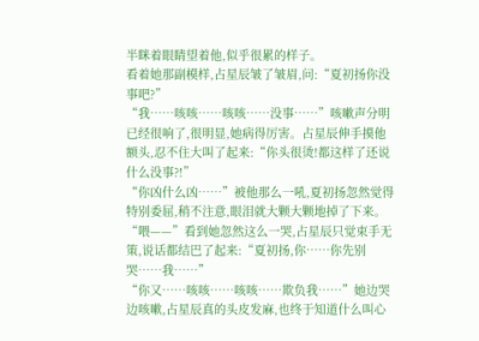半眯着眼睛望着他,似乎很累的样子。
看着她那副模样,占星辰皱了皱眉,问:“夏初扬你没事吧?”
“我……咳咳……咳咳……没事……”咳嗽声分明已经很响了,很明显,她病得厉害。占星辰伸手摸他额头,忍不住大叫了起来:“你头很烫!都这样了还说什么没事?!”
“你凶什么凶……”被他那么一吼,夏初扬忽然觉得特别委屈,稍不注意,眼泪就大颗大颗地掉了下来。
“喂——”看到她忽然这么一哭,占星辰只觉束手无策,说话都结巴了起来:“夏初扬,你……你先别哭……我……”
“你又……咳咳……咳咳……欺负我……”她边哭边咳嗽,占星辰真的头皮发麻,也终于知道什么叫心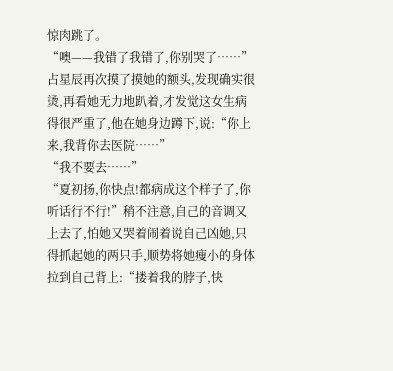惊肉跳了。
“噢——我错了我错了,你别哭了……”占星辰再次摸了摸她的额头,发现确实很烫,再看她无力地趴着,才发觉这女生病得很严重了,他在她身边蹲下,说:“你上来,我背你去医院……”
“我不要去……”
“夏初扬,你快点!都病成这个样子了,你听话行不行!”稍不注意,自己的音调又上去了,怕她又哭着闹着说自己凶她,只得抓起她的两只手,顺势将她瘦小的身体拉到自己背上:“搂着我的脖子,快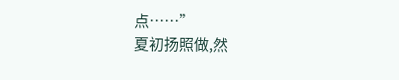点……”
夏初扬照做,然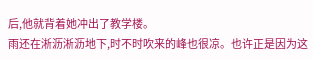后,他就背着她冲出了教学楼。
雨还在淅沥淅沥地下,时不时吹来的峰也很凉。也许正是因为这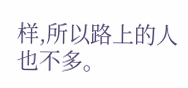样,所以路上的人也不多。